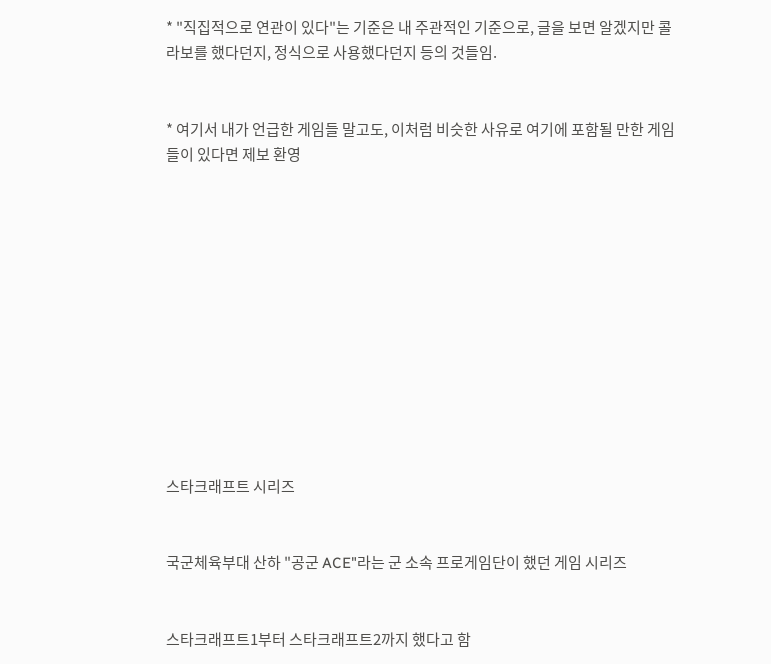* "직집적으로 연관이 있다"는 기준은 내 주관적인 기준으로, 글을 보면 알겠지만 콜라보를 했다던지, 정식으로 사용했다던지 등의 것들임.


* 여기서 내가 언급한 게임들 말고도, 이처럼 비슷한 사유로 여기에 포함될 만한 게임들이 있다면 제보 환영












스타크래프트 시리즈


국군체육부대 산하 "공군 ACE"라는 군 소속 프로게임단이 했던 게임 시리즈


스타크래프트1부터 스타크래프트2까지 했다고 함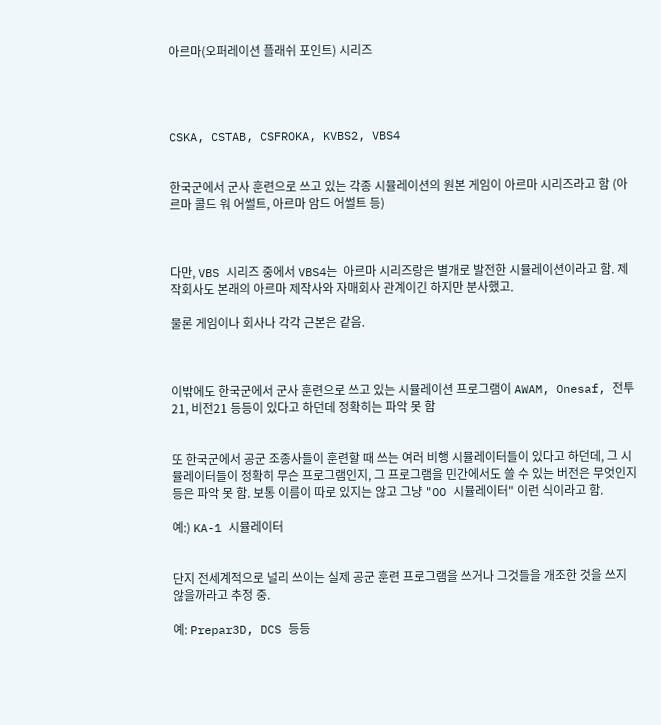아르마(오퍼레이션 플래쉬 포인트) 시리즈




CSKA, CSTAB, CSFROKA, KVBS2, VBS4


한국군에서 군사 훈련으로 쓰고 있는 각종 시뮬레이션의 원본 게임이 아르마 시리즈라고 함 (아르마 콜드 워 어썰트, 아르마 암드 어썰트 등)



다만, VBS 시리즈 중에서 VBS4는  아르마 시리즈랑은 별개로 발전한 시뮬레이션이라고 함. 제작회사도 본래의 아르마 제작사와 자매회사 관계이긴 하지만 분사했고.

물론 게임이나 회사나 각각 근본은 같음.



이밖에도 한국군에서 군사 훈련으로 쓰고 있는 시뮬레이션 프로그램이 AWAM, Onesaf, 전투21, 비전21 등등이 있다고 하던데 정확히는 파악 못 함


또 한국군에서 공군 조종사들이 훈련할 때 쓰는 여러 비행 시뮬레이터들이 있다고 하던데, 그 시뮬레이터들이 정확히 무슨 프로그램인지, 그 프로그램을 민간에서도 쓸 수 있는 버전은 무엇인지 등은 파악 못 함. 보통 이름이 따로 있지는 않고 그냥 "OO 시뮬레이터" 이런 식이라고 함.

예:) KA-1 시뮬레이터


단지 전세계적으로 널리 쓰이는 실제 공군 훈련 프로그램을 쓰거나 그것들을 개조한 것을 쓰지 않을까라고 추정 중.

예: Prepar3D, DCS 등등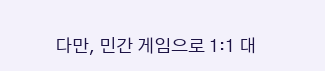다만, 민간 게임으로 1:1 대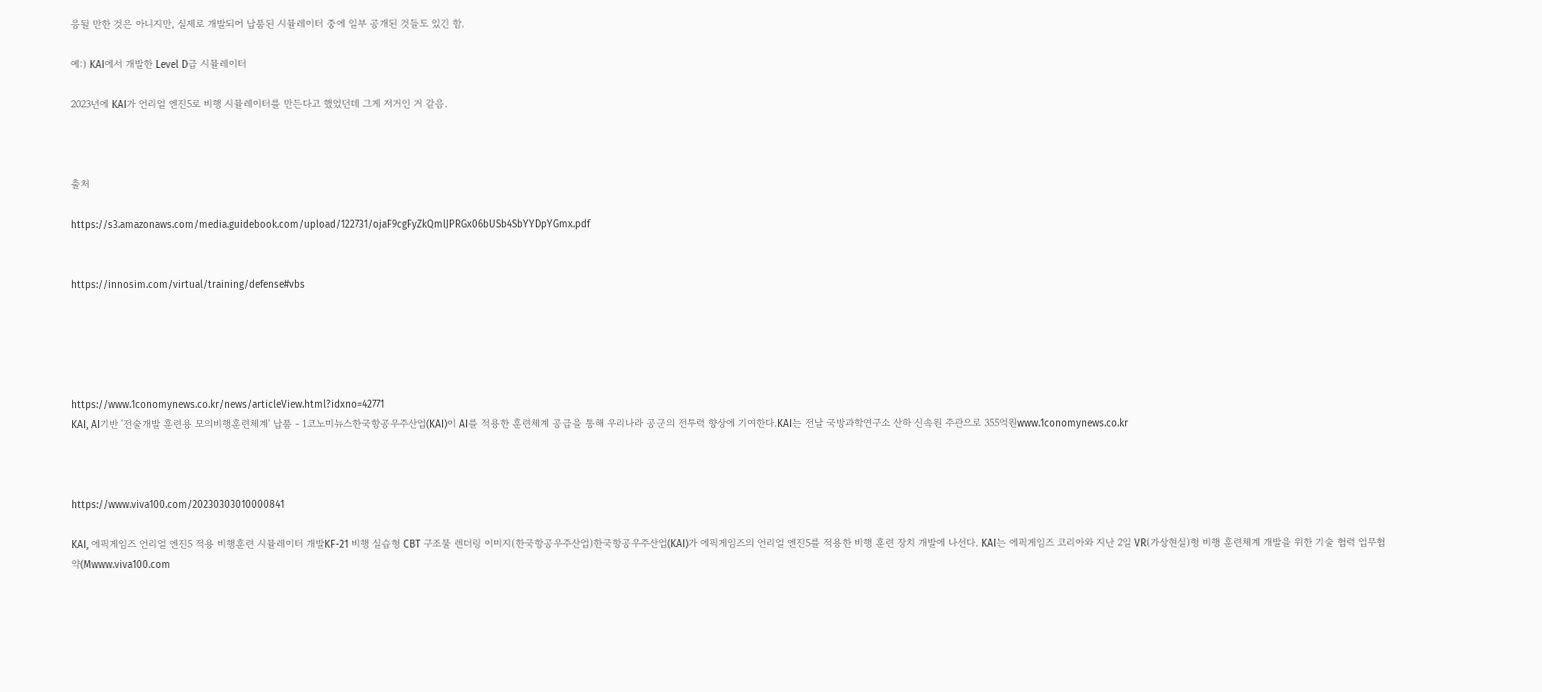응될 만한 것은 아니지만, 실제로 개발되어 납품된 시뮬레이터 중에 일부 공개된 것들도 있긴 함.

예:) KAI에서 개발한 Level D급 시뮬레이터

2023년에 KAI가 언리얼 엔진5로 비행 시뮬레이터를 만든다고 했었던데 그게 저거인 거 같음.



출처

https://s3.amazonaws.com/media.guidebook.com/upload/122731/ojaF9cgFyZkQmlJPRGx06bUSb4SbYYDpYGmx.pdf


https://innosim.com/virtual/training/defense#vbs





https://www.1conomynews.co.kr/news/articleView.html?idxno=42771
KAI, AI기반 '전술개발 훈련용 모의비행훈련체계' 납품 - 1코노미뉴스한국항공우주산업(KAI)이 AI를 적용한 훈련체계 공급을 통해 우리나라 공군의 전투력 향상에 기여한다.KAI는 전날 국방과학연구소 산하 신속원 주관으로 355억원www.1conomynews.co.kr



https://www.viva100.com/20230303010000841

KAI, 에픽게임즈 언리얼 엔진5 적용 비행훈련 시뮬레이터 개발KF-21 비행 실습형 CBT 구조물 렌더링 이미지(한국항공우주산업)한국항공우주산업(KAI)가 에픽게임즈의 언리얼 엔진5를 적용한 비행 훈련 장치 개발에 나선다. KAI는 에픽게임즈 코리아와 지난 2일 VR(가상현실)형 비행 훈련체계 개발을 위한 기술 협력 업무협약(Mwww.viva100.com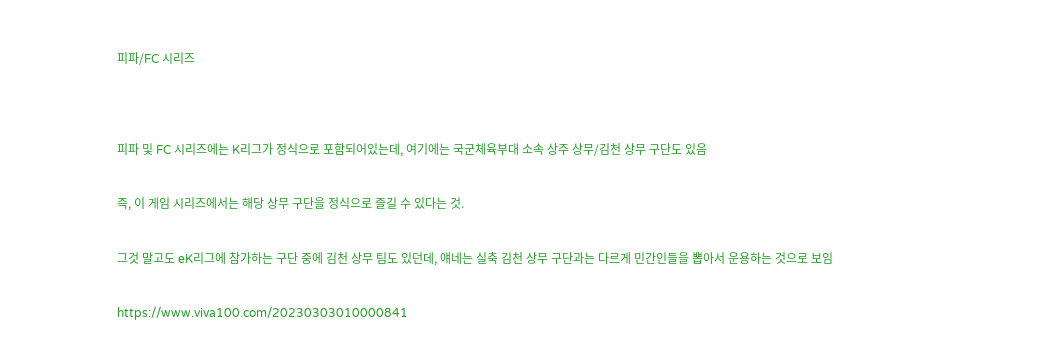피파/FC 시리즈




피파 및 FC 시리즈에는 K리그가 정식으로 포함되어있는데, 여기에는 국군체육부대 소속 상주 상무/김천 상무 구단도 있음


즉, 이 게임 시리즈에서는 해당 상무 구단을 정식으로 즐길 수 있다는 것.


그것 말고도 eK리그에 참가하는 구단 중에 김천 상무 팀도 있던데, 얘네는 실축 김천 상무 구단과는 다르게 민간인들을 뽑아서 운용하는 것으로 보임


https://www.viva100.com/20230303010000841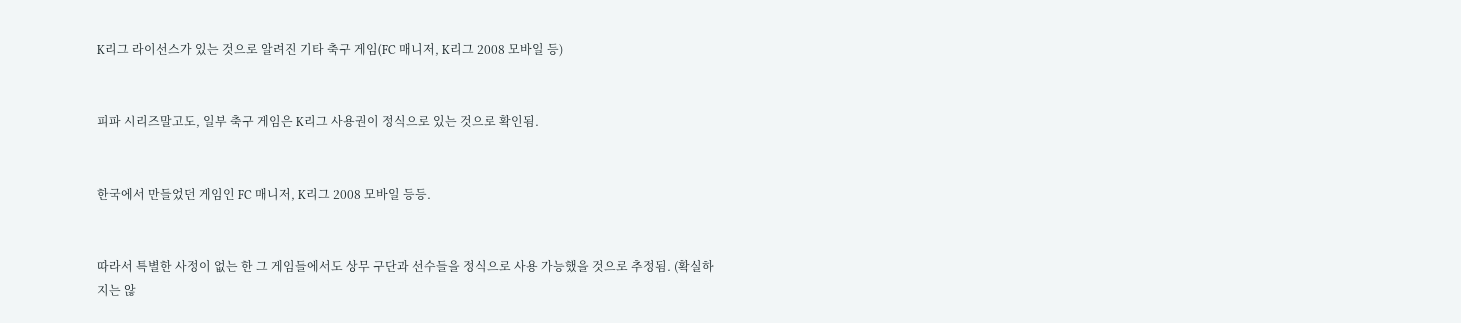K리그 라이선스가 있는 것으로 알려진 기타 축구 게임(FC 매니저, K리그 2008 모바일 등)


피파 시리즈말고도, 일부 축구 게임은 K리그 사용권이 정식으로 있는 것으로 확인됨.


한국에서 만들었던 게임인 FC 매니저, K리그 2008 모바일 등등.


따라서 특별한 사정이 없는 한 그 게임들에서도 상무 구단과 선수들을 정식으로 사용 가능했을 것으로 추정됨. (확실하지는 않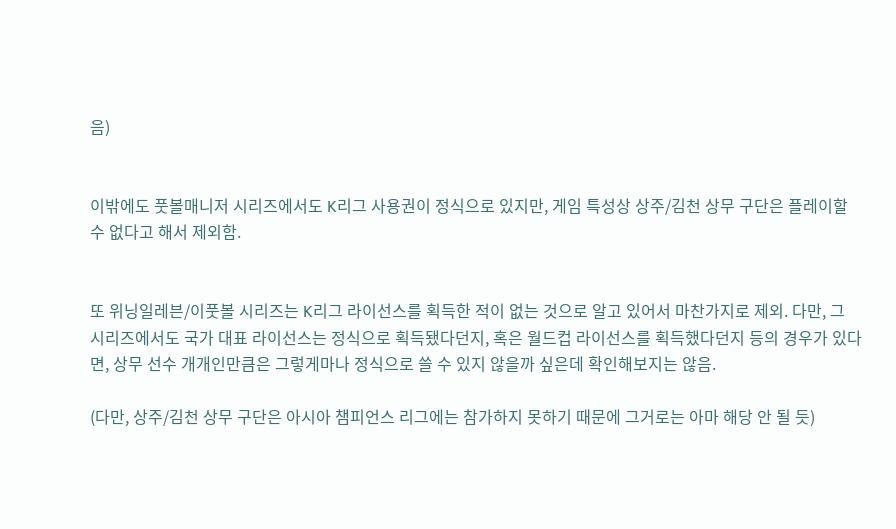음)


이밖에도 풋볼매니저 시리즈에서도 K리그 사용권이 정식으로 있지만, 게임 특성상 상주/김천 상무 구단은 플레이할 수 없다고 해서 제외함.


또 위닝일레븐/이풋볼 시리즈는 K리그 라이선스를 획득한 적이 없는 것으로 알고 있어서 마찬가지로 제외. 다만, 그 시리즈에서도 국가 대표 라이선스는 정식으로 획득됐다던지, 혹은 월드컵 라이선스를 획득했다던지 등의 경우가 있다면, 상무 선수 개개인만큼은 그렇게마나 정식으로 쓸 수 있지 않을까 싶은데 확인해보지는 않음.

(다만, 상주/김천 상무 구단은 아시아 챔피언스 리그에는 참가하지 못하기 때문에 그거로는 아마 해당 안 될 듯)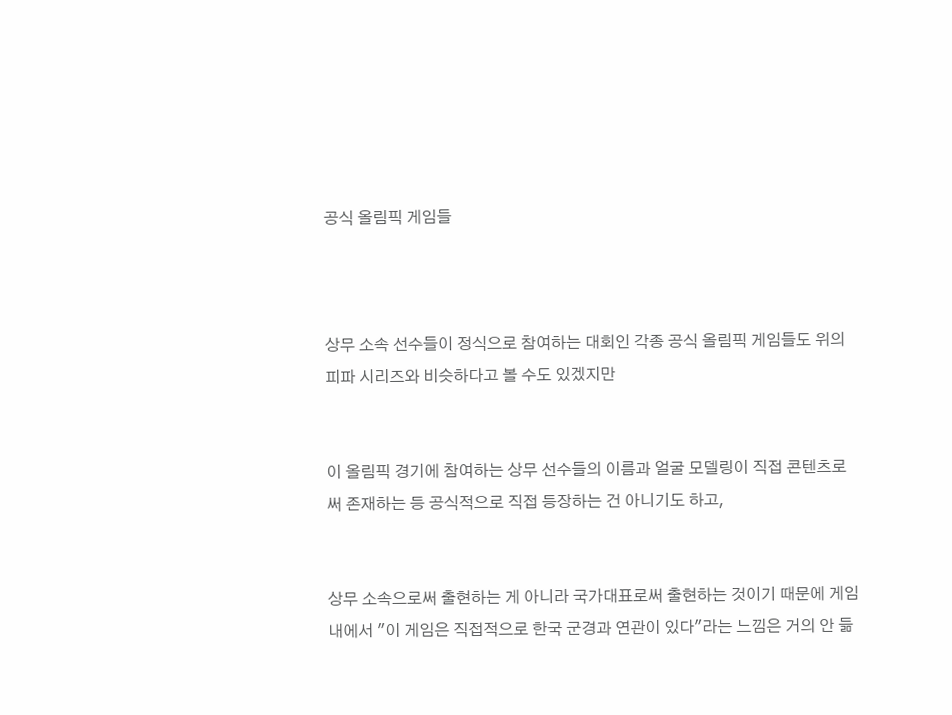공식 올림픽 게임들



상무 소속 선수들이 정식으로 참여하는 대회인 각종 공식 올림픽 게임들도 위의 피파 시리즈와 비슷하다고 볼 수도 있겠지만


이 올림픽 경기에 참여하는 상무 선수들의 이름과 얼굴 모델링이 직접 콘텐츠로써 존재하는 등 공식적으로 직접 등장하는 건 아니기도 하고,


상무 소속으로써 출현하는 게 아니라 국가대표로써 출현하는 것이기 때문에 게임 내에서 "이 게임은 직접적으로 한국 군경과 연관이 있다"라는 느낌은 거의 안 듦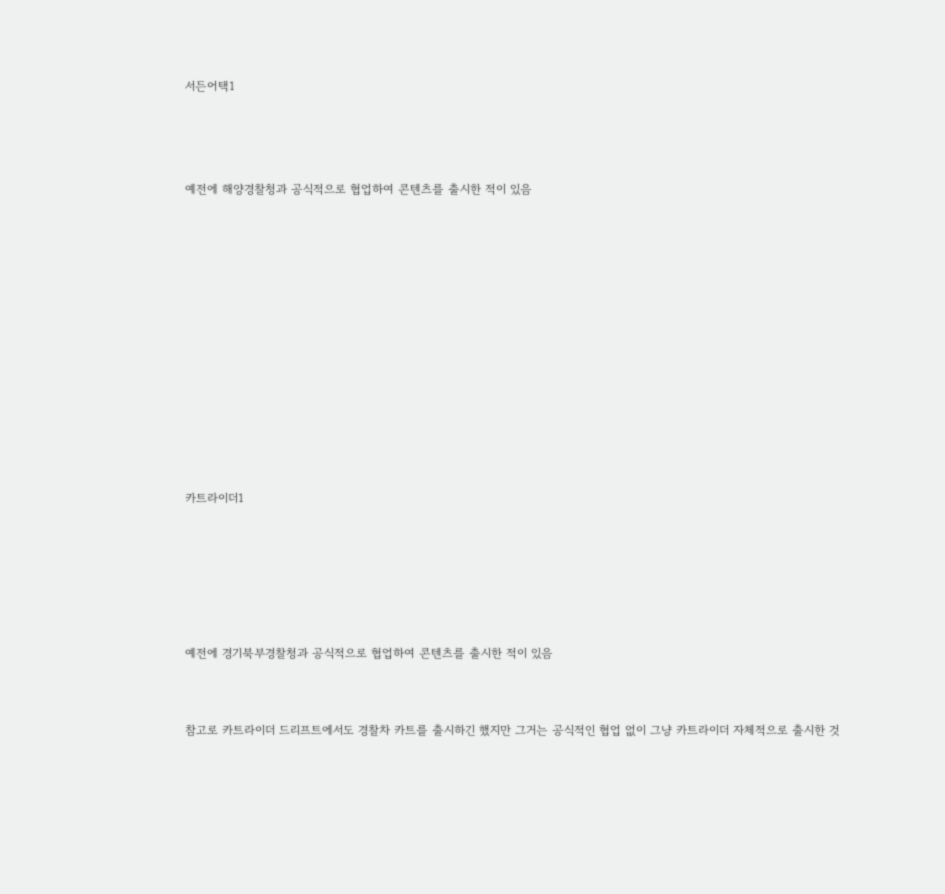서든어택1



예전에 해양경찰청과 공식적으로 협업하여 콘텐츠를 출시한 적이 있음











카트라이더1





예전에 경기북부경찰청과 공식적으로 협업하여 콘텐츠를 출시한 적이 있음


참고로 카트라이더 드리프트에서도 경찰차 카트를 출시하긴 했지만 그거는 공식적인 협업 없이 그냥 카트라이더 자체적으로 출시한 것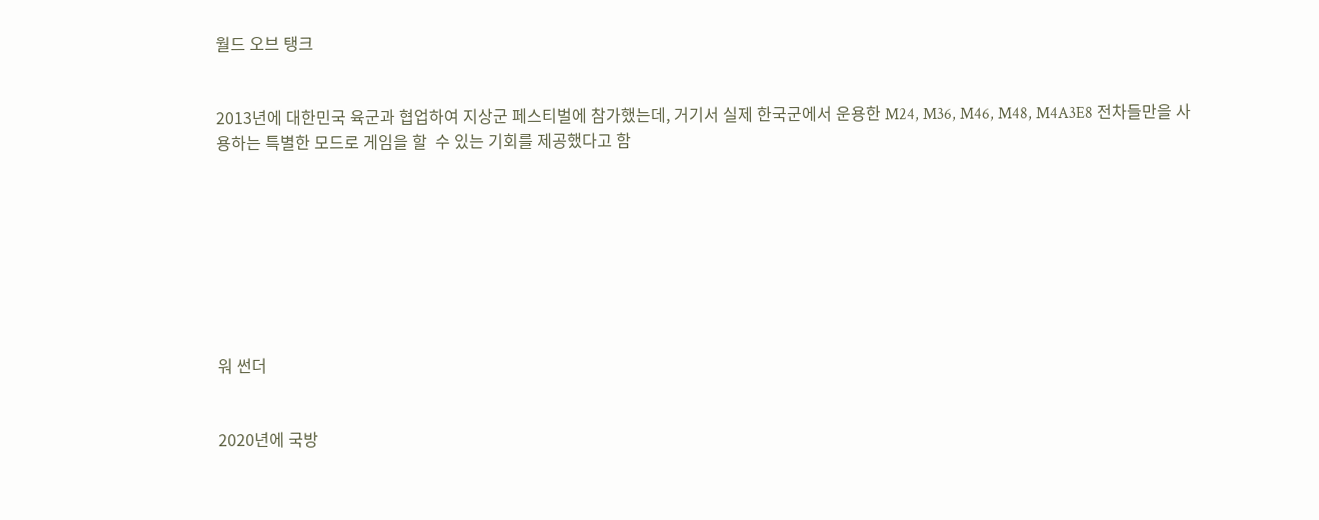월드 오브 탱크


2013년에 대한민국 육군과 협업하여 지상군 페스티벌에 참가했는데, 거기서 실제 한국군에서 운용한 M24, M36, M46, M48, M4A3E8 전차들만을 사용하는 특별한 모드로 게임을 할  수 있는 기회를 제공했다고 함








워 썬더


2020년에 국방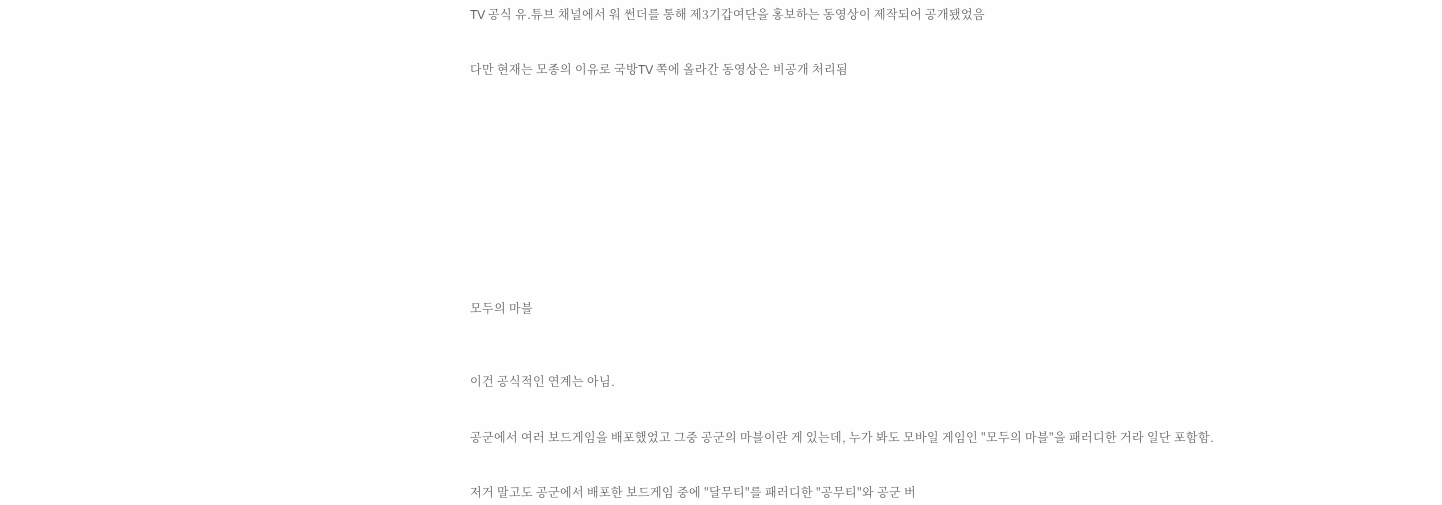TV 공식 유.튜브 채널에서 워 썬더를 통해 제3기갑여단을 홍보하는 동영상이 제작되어 공개됐었음


다만 현재는 모종의 이유로 국방TV 쪽에 올라간 동영상은 비공개 처리됨












모두의 마블



이건 공식적인 연계는 아님.


공군에서 여러 보드게임을 배포했었고 그중 공군의 마블이란 게 있는데, 누가 봐도 모바일 게임인 "모두의 마블"을 패러디한 거라 일단 포함함.


저거 말고도 공군에서 배포한 보드게임 중에 "달무티"를 패러디한 "공무티"와 공군 버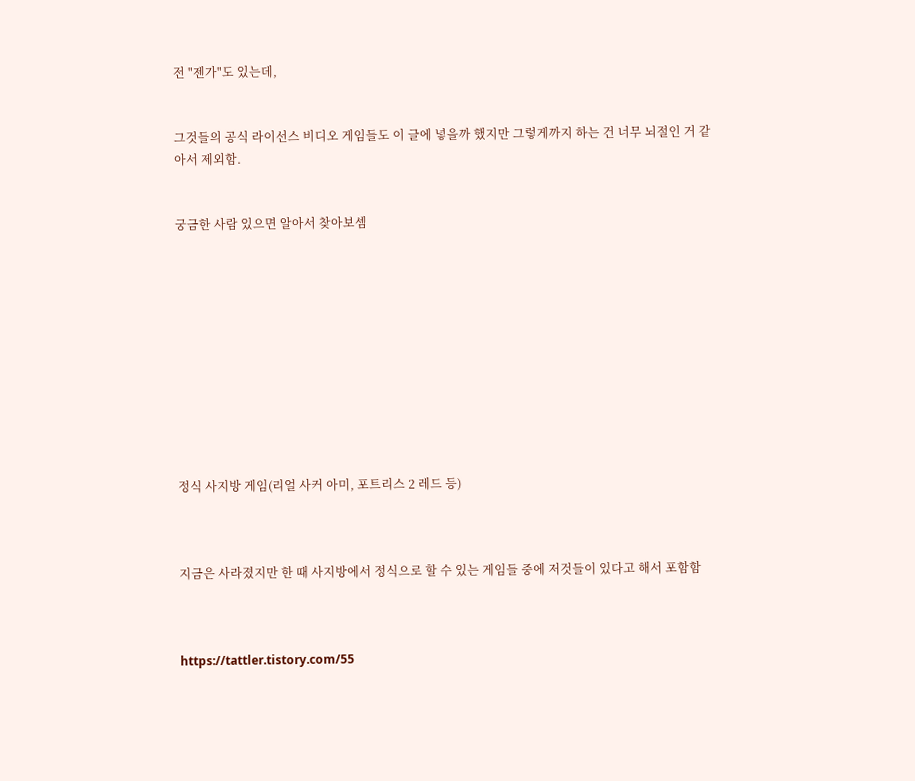전 "젠가"도 있는데,


그것들의 공식 라이선스 비디오 게임들도 이 글에 넣을까 했지만 그렇게까지 하는 건 너무 뇌절인 거 같아서 제외함.


궁금한 사람 있으면 알아서 찾아보셈











정식 사지방 게임(리얼 사커 아미, 포트리스 2 레드 등)



지금은 사라졌지만 한 때 사지방에서 정식으로 할 수 있는 게임들 중에 저것들이 있다고 해서 포함함



https://tattler.tistory.com/55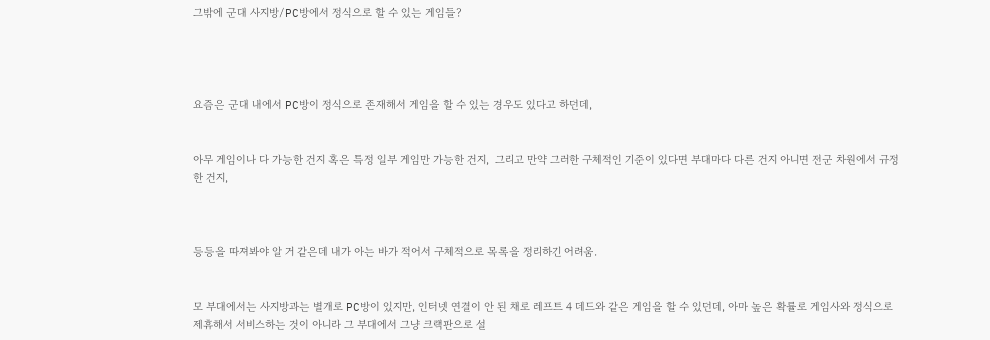그밖에 군대 사지방/PC방에서 정식으로 할 수 있는 게임들?




요즘은 군대 내에서 PC방이 정식으로 존재해서 게임을 할 수 있는 경우도 있다고 하던데,


아무 게임이나 다 가능한 건지 혹은 특정 일부 게임만 가능한 건지,  그리고 만약 그러한 구체적인 기준이 있다면 부대마다 다른 건지 아니면 전군 차원에서 규정한 건지,



등등을 따져봐야 알 거 같은데 내가 아는 바가 적어서 구체적으로 목록을 정리하긴 어려움.


모 부대에서는 사지방과는 별개로 PC방이 있지만, 인터넷 연결이 안 된 채로 레프트 4 데드와 같은 게임을 할 수 있던데, 아마 높은 확률로 게임사와 정식으로 제휴해서 서비스하는 것이 아니라 그 부대에서 그냥 크랙판으로 설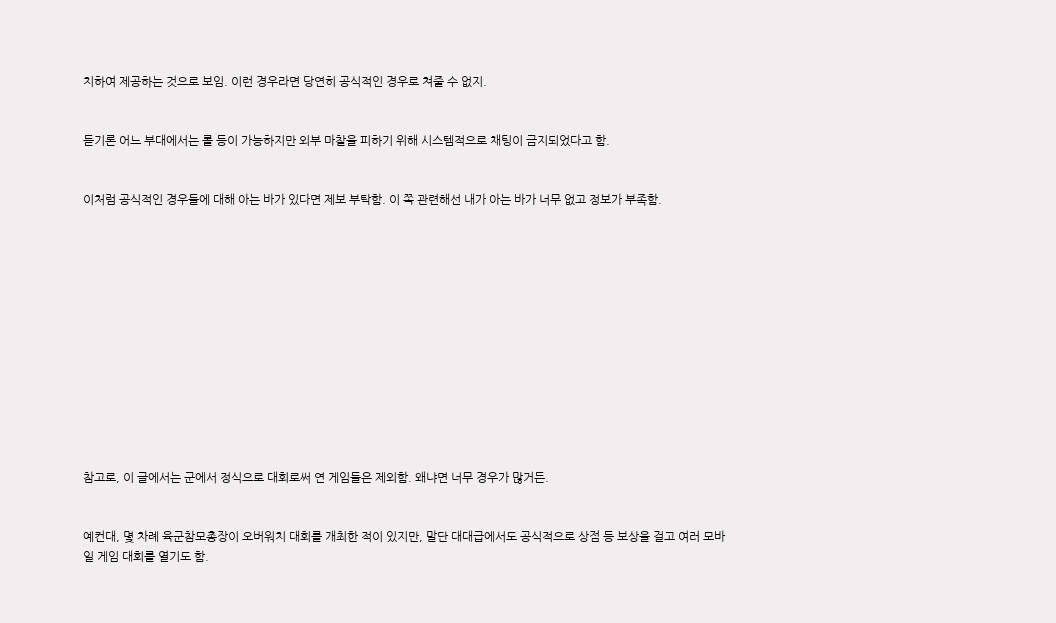치하여 제공하는 것으로 보임. 이런 경우라면 당연히 공식적인 경우로 쳐줄 수 없지.


듣기론 어느 부대에서는 롤 등이 가능하지만 외부 마찰을 피하기 위해 시스템적으로 채팅이 금지되었다고 함.


이처럼 공식적인 경우들에 대해 아는 바가 있다면 제보 부탁함. 이 쪽 관련해선 내가 아는 바가 너무 없고 정보가 부족함.













참고로, 이 글에서는 군에서 정식으로 대회로써 연 게임들은 제외함. 왜냐면 너무 경우가 많거든.


예컨대, 몇 차례 육군참모총장이 오버워치 대회를 개최한 적이 있지만, 말단 대대급에서도 공식적으로 상점 등 보상을 걸고 여러 모바일 게임 대회를 열기도 함.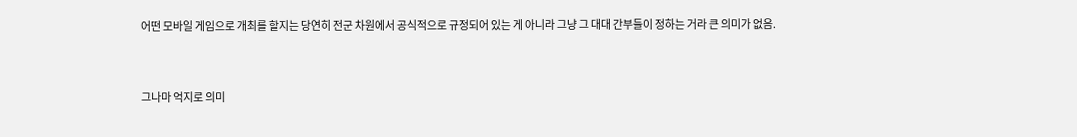어떤 모바일 게임으로 개최를 할지는 당연히 전군 차원에서 공식적으로 규정되어 있는 게 아니라 그냥 그 대대 간부들이 정하는 거라 큰 의미가 없음.


그나마 억지로 의미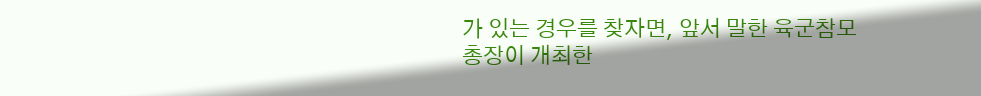가 있는 경우를 찾자면, 앞서 말한 육군참모총장이 개최한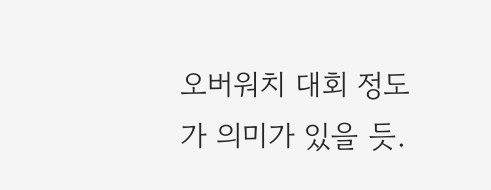오버워치 대회 정도가 의미가 있을 듯.